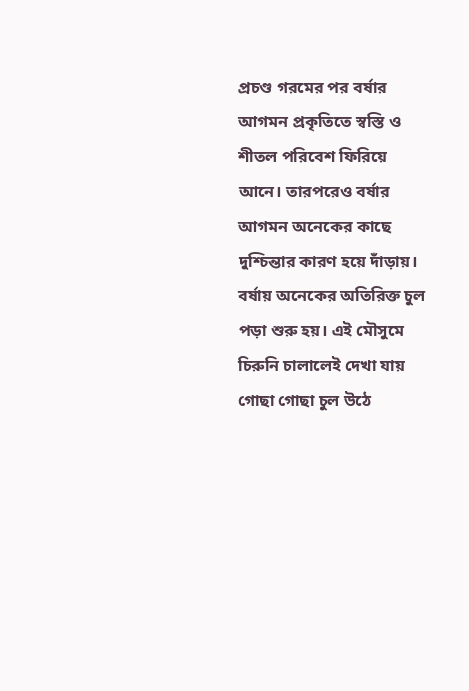প্রচণ্ড গরমের পর বর্ষার আগমন প্রকৃতিতে স্বস্তি ও শীতল পরিবেশ ফিরিয়ে আনে। তারপরেও বর্ষার আগমন অনেকের কাছে দুশ্চিন্তার কারণ হয়ে দাঁড়ায়। বর্ষায় অনেকের অতিরিক্ত চুল পড়া শুরু হয়। এই মৌসুমে চিরুনি চালালেই দেখা যায় গোছা গোছা চুল উঠে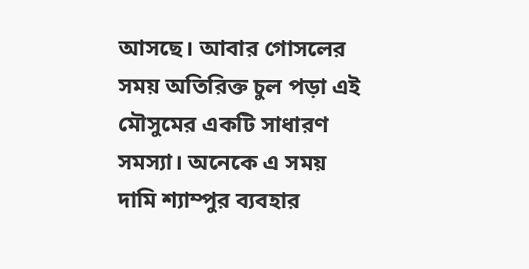আসছে। আবার গোসলের সময় অতিরিক্ত চুল পড়া এই মৌসুমের একটি সাধারণ সমস্যা। অনেকে এ সময় দামি শ্যাম্পুর ব্যবহার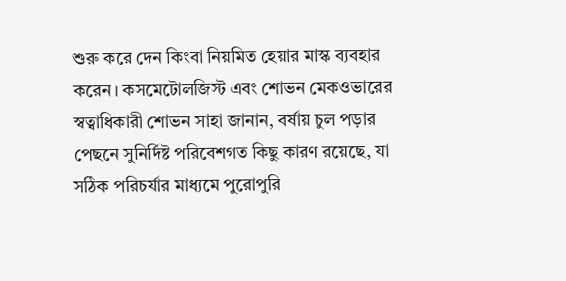শুরু করে দেন কিংবা নিয়মিত হেয়ার মাস্ক ব্যবহার করেন। কসমেটোলজিস্ট এবং শোভন মেকওভারের স্বত্বাধিকারী শোভন সাহা জানান, বর্ষায় চুল পড়ার পেছনে সুনির্দিষ্ট পরিবেশগত কিছু কারণ রয়েছে, যা সঠিক পরিচর্যার মাধ্যমে পুরোপুরি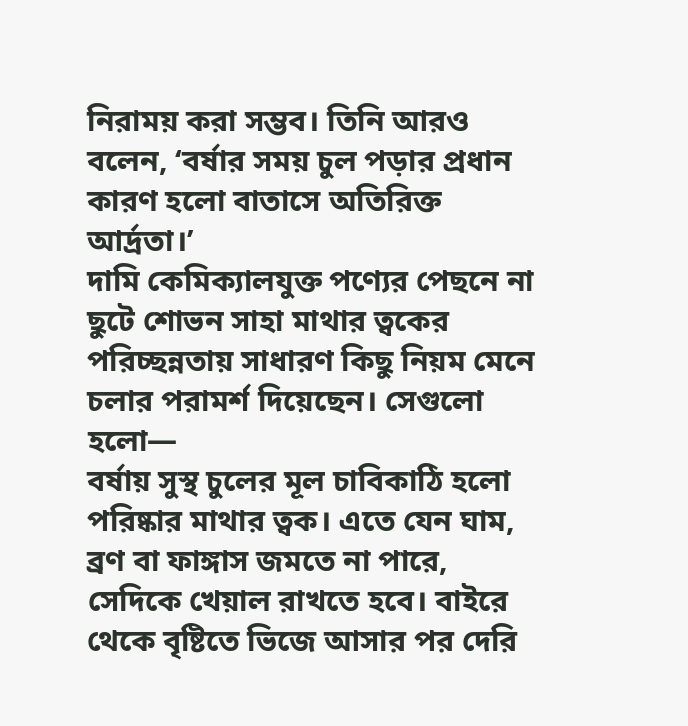নিরাময় করা সম্ভব। তিনি আরও বলেন, ‘বর্ষার সময় চুল পড়ার প্রধান কারণ হলো বাতাসে অতিরিক্ত আর্দ্রতা।’
দামি কেমিক্যালযুক্ত পণ্যের পেছনে না ছুটে শোভন সাহা মাথার ত্বকের পরিচ্ছন্নতায় সাধারণ কিছু নিয়ম মেনে চলার পরামর্শ দিয়েছেন। সেগুলো হলো—
বর্ষায় সুস্থ চুলের মূল চাবিকাঠি হলো পরিষ্কার মাথার ত্বক। এতে যেন ঘাম, ব্রণ বা ফাঙ্গাস জমতে না পারে, সেদিকে খেয়াল রাখতে হবে। বাইরে থেকে বৃষ্টিতে ভিজে আসার পর দেরি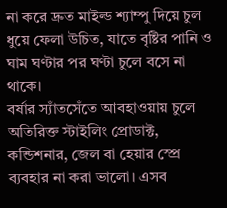না করে দ্রুত মাইল্ড শ্যাম্পু দিয়ে চুল ধুয়ে ফেলা উচিত, যাতে বৃষ্টির পানি ও ঘাম ঘণ্টার পর ঘণ্টা চুলে বসে না থাকে।
বর্ষার স্যাঁতসেঁতে আবহাওয়ায় চুলে অতিরিক্ত স্টাইলিং প্রোডাক্ট, কন্ডিশনার, জেল বা হেয়ার স্প্রে ব্যবহার না করা ভালো। এসব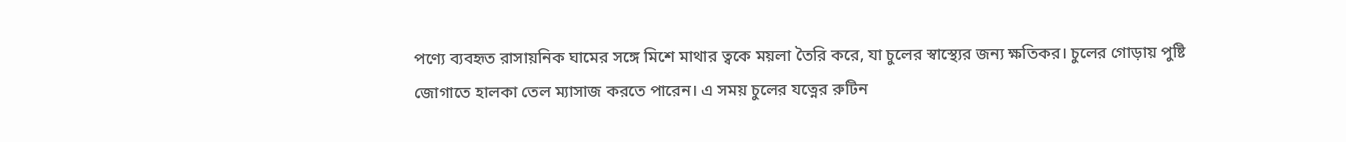পণ্যে ব্যবহৃত রাসায়নিক ঘামের সঙ্গে মিশে মাথার ত্বকে ময়লা তৈরি করে, যা চুলের স্বাস্থ্যের জন্য ক্ষতিকর। চুলের গোড়ায় পুষ্টি জোগাতে হালকা তেল ম্যাসাজ করতে পারেন। এ সময় চুলের যত্নের রুটিন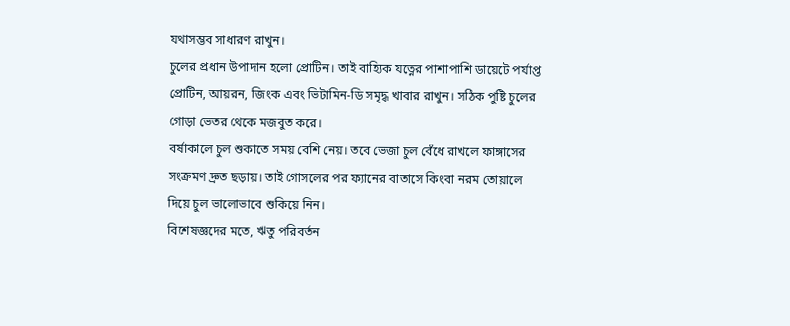যথাসম্ভব সাধারণ রাখুন।
চুলের প্রধান উপাদান হলো প্রোটিন। তাই বাহ্যিক যত্নের পাশাপাশি ডায়েটে পর্যাপ্ত প্রোটিন, আয়রন, জিংক এবং ভিটামিন-ডি সমৃদ্ধ খাবার রাখুন। সঠিক পুষ্টি চুলের গোড়া ভেতর থেকে মজবুত করে।
বর্ষাকালে চুল শুকাতে সময় বেশি নেয়। তবে ভেজা চুল বেঁধে রাখলে ফাঙ্গাসের সংক্রমণ দ্রুত ছড়ায়। তাই গোসলের পর ফ্যানের বাতাসে কিংবা নরম তোয়ালে দিয়ে চুল ভালোভাবে শুকিয়ে নিন।
বিশেষজ্ঞদের মতে, ঋতু পরিবর্তন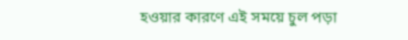হওয়ার কারণে এই সময়ে চুল পড়া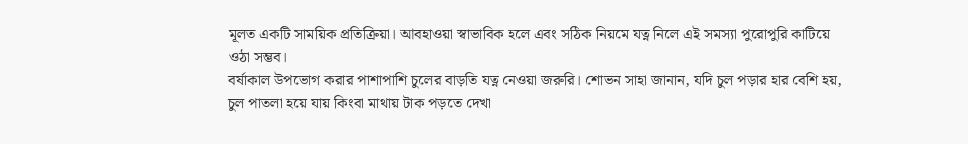মূলত একটি সাময়িক প্রতিক্রিয়া। আবহাওয়া স্বাভাবিক হলে এবং সঠিক নিয়মে যত্ন নিলে এই সমস্যা পুরোপুরি কাটিয়ে ওঠা সম্ভব।
বর্ষাকাল উপভোগ করার পাশাপাশি চুলের বাড়তি যত্ন নেওয়া জরুরি। শোভন সাহা জানান, যদি চুল পড়ার হার বেশি হয়, চুল পাতলা হয়ে যায় কিংবা মাথায় টাক পড়তে দেখা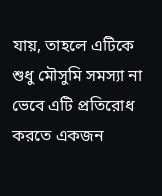যায়, তাহলে এটিকে শুধু মৌসুমি সমস্যা না ভেবে এটি প্রতিরোধ করতে একজন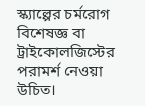স্ক্যাল্পের চর্মরোগ বিশেষজ্ঞ বা ট্রাইকোলজিস্টের পরামর্শ নেওয়া উচিত।